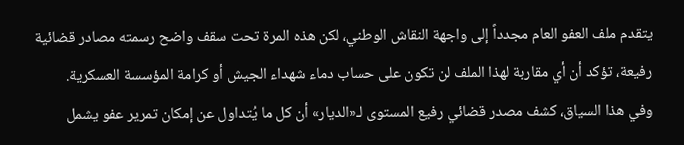يتقدم ملف العفو العام مجدداً إلى واجهة النقاش الوطني، لكن هذه المرة تحت سقف واضح رسمته مصادر قضائية رفيعة، تؤكد أن أي مقاربة لهذا الملف لن تكون على حساب دماء شهداء الجيش أو كرامة المؤسسة العسكرية.
وفي هذا السياق، كشف مصدر قضائي رفيع المستوى لـ«الديار» أن كل ما يُتداول عن إمكان تمرير عفو يشمل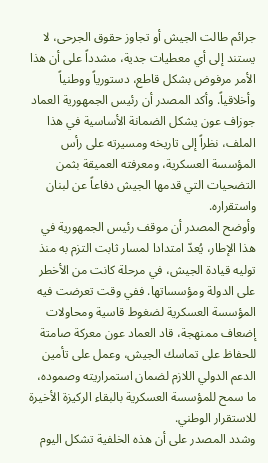جرائم طالت الجيش أو تجاوز حقوق الجرحى، لا يستند إلى أي معطيات جدية، مشدداً على أن هذا الأمر مرفوض بشكل قاطع، دستورياً ووطنياً وأخلاقياً. وأكد المصدر أن رئيس الجمهورية العماد جوزاف عون يشكل الضمانة الأساسية في هذا الملف، نظراً إلى تاريخه ومسيرته على رأس المؤسسة العسكرية، ومعرفته العميقة بثمن التضحيات التي قدمها الجيش دفاعاً عن لبنان واستقراره.
وأوضح المصدر أن موقف رئيس الجمهورية في هذا الإطار، يُعدّ امتدادا لمسار ثابت التزم به منذ توليه قيادة الجيش، في مرحلة كانت من الأخطر على الدولة ومؤسساتها. ففي وقت تعرضت فيه المؤسسة العسكرية لضغوط قاسية ومحاولات إضعاف ممنهجة، قاد العماد عون معركة صامتة للحفاظ على تماسك الجيش، وعمل على تأمين الدعم الدولي اللازم لضمان استمراريته وصموده، ما سمح للمؤسسة العسكرية بالبقاء الركيزة الأخيرة للاستقرار الوطني.
وشدد المصدر على أن هذه الخلفية تشكل اليوم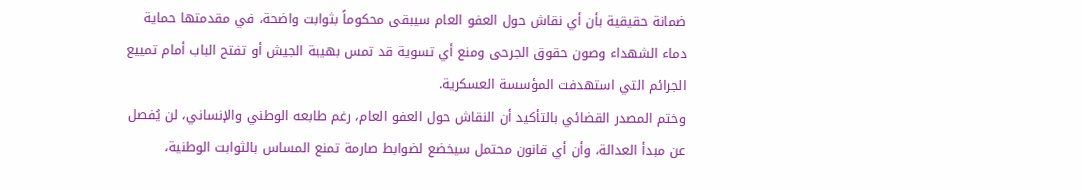ضمانة حقيقية بأن أي نقاش حول العفو العام سيبقى محكوماً بثوابت واضحة، في مقدمتها حماية دماء الشهداء وصون حقوق الجرحى ومنع أي تسوية قد تمس بهيبة الجيش أو تفتح الباب أمام تمييع الجرائم التي استهدفت المؤسسة العسكرية.
وختم المصدر القضائي بالتأكيد أن النقاش حول العفو العام، رغم طابعه الوطني والإنساني، لن يُفصل عن مبدأ العدالة، وأن أي قانون محتمل سيخضع لضوابط صارمة تمنع المساس بالثوابت الوطنية،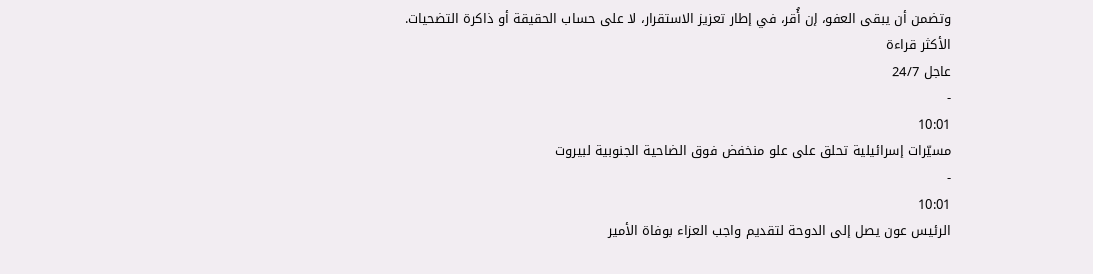وتضمن أن يبقى العفو، إن أُقر، في إطار تعزيز الاستقرار، لا على حساب الحقيقة أو ذاكرة التضحيات.
الأكثر قراءة
عاجل 24/7
-
10:01
مسيّرات إسرائيلية تحلق على علو منخفض فوق الضاحية الجنوبية لبيروت
-
10:01
الرئيس عون يصل إلى الدوحة لتقديم واجب العزاء بوفاة الأمير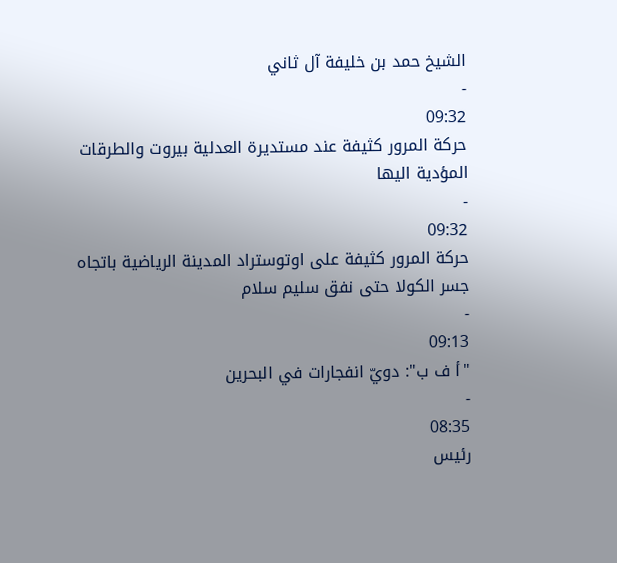الشيخ حمد بن خليفة آل ثاني
-
09:32
حركة المرور كثيفة عند مستديرة العدلية بيروت والطرقات المؤدية اليها
-
09:32
حركة المرور كثيفة على اوتوستراد المدينة الرياضية باتجاه جسر الكولا حتى نفق سليم سلام
-
09:13
"أ ف ب": دويّ انفجارات في البحرين
-
08:35
رئيس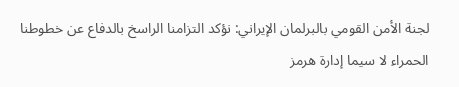لجنة الأمن القومي بالبرلمان الإيراني: نؤكد التزامنا الراسخ بالدفاع عن خطوطنا الحمراء لا سيما إدارة هرمز